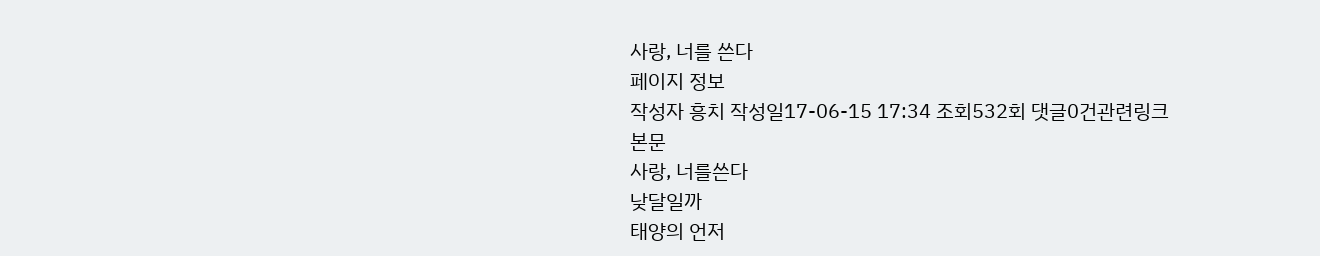사랑, 너를 쓴다
페이지 정보
작성자 흥치 작성일17-06-15 17:34 조회532회 댓글0건관련링크
본문
사랑, 너를쓴다
낮달일까
태양의 언저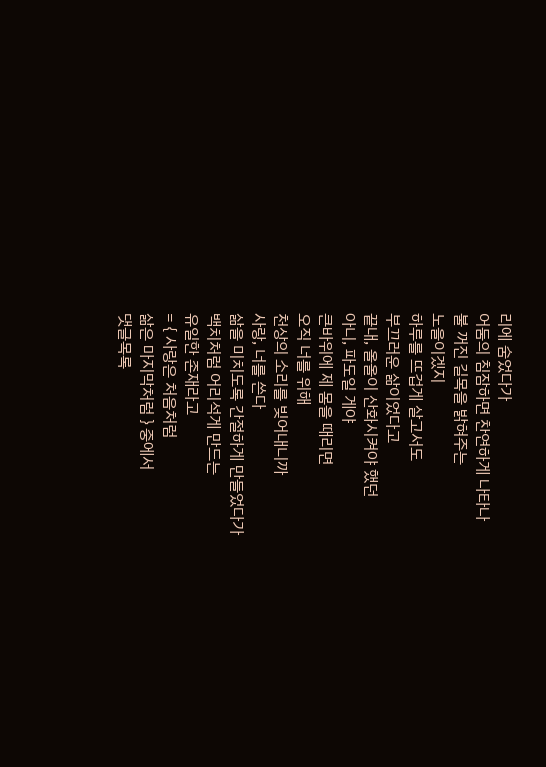리에 숨었다가
어둠의 침잠하면 찬연하게 나타나
불 꺼진 길목을 밝혀주는
노을이겠지
하루를 뜨겁게 살고서도
부끄러운 삶이었다고
끝내, 올올이 산화시켜야 했던
아니, 파도일 게야
큰바위에 제 몸을 때리면
오직 너를 위해
천상의 소리를 빚어내니까
사랑, 너를 쓴다
삶을 미치도록 간절하게 만들었다가
백치처럼 어리석게 만드는
유일한 존재라고
= { 사랑은 처음처럼
삶은 마지막처럼 } 중에서
댓글목록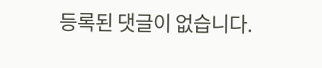등록된 댓글이 없습니다.